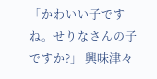「かわいい子ですね。せりなさんの子ですか?」 興味津々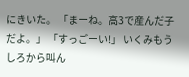にきいた。 「まーね。高3で産んだ子だよ。」 「すっごーい!」 いくみもうしろから叫ん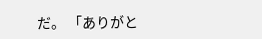だ。 「ありがと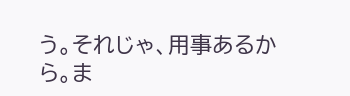う。それじゃ、用事あるから。ま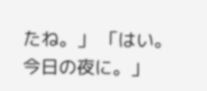たね。」 「はい。今日の夜に。」